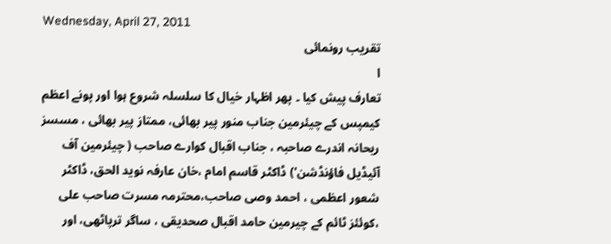Wednesday, April 27, 2011
تقریب رونمائی
ا
تعارف پیش کیا ۔ پھر اظہار خیال کا سلسلہ شروع ہوا اور پونے اعظم کیمپس کے چیئرمین جناب منور پیر بھائی، ممتاز پیر بھائی ، مسسز ریحانہ اندرے صاحبہ ، جناب اقبال کوارے صاحب ( چیئرمین آف آئيڈیل فاؤنڈشن') ڈاکٹر قاسم امام ،خان عارفہ نوید الحق، ڈاکٹر شعور اعظمی ، احمد وصی صاحب،محترمہ مسرت صاحب علی ،کوئئز ٹائم کے چیرمین حامد اقبال صحدیقی ، ساگر ترپاٹھی، اور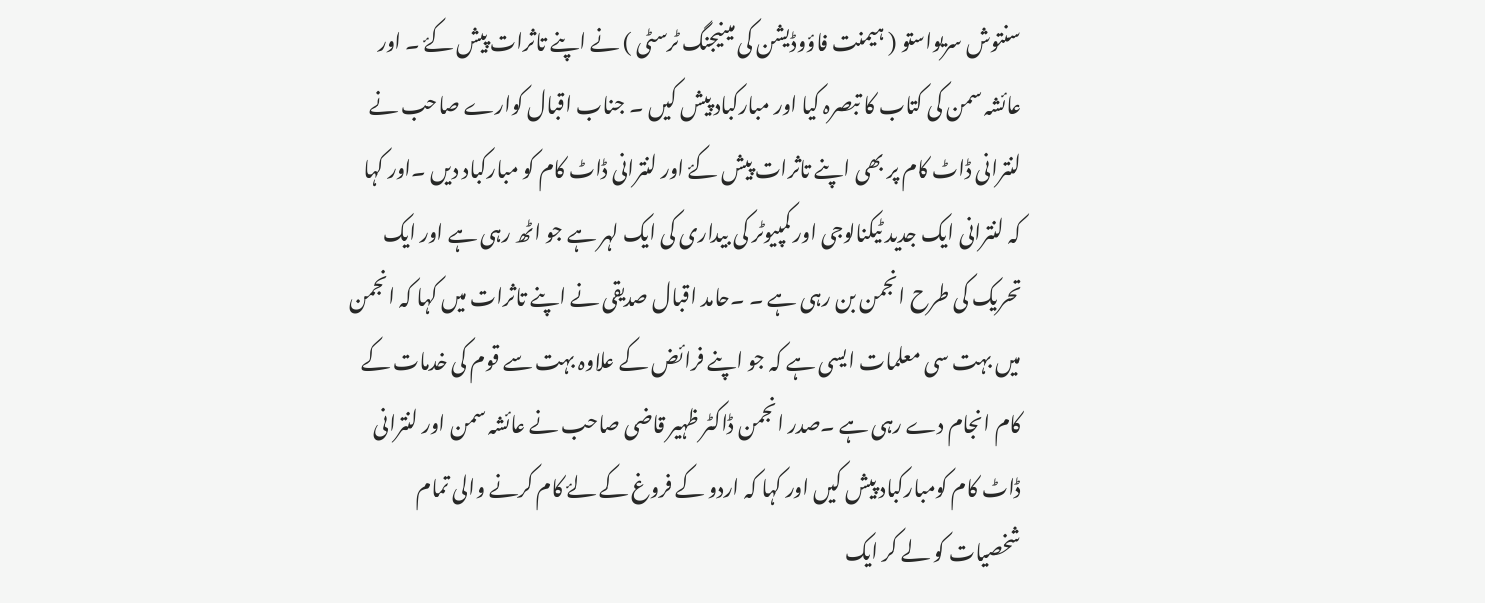سنتوش سریواستو ( ہیمنت فاؤوڈیشن کی مینیجنگ ٹرسٹی ) نے اپنے تاثرات پیش کۓ ۔ اور عائشہ سمن کی کتاب کا تبصرہ کیا اور مبارکباد پیش کیں ۔ جناب اقبال کوارے صاحب نے لنترانی ڈاٹ کام پر بھی اپنے تاثرات پیش کۓ اور لنترانی ڈاٹ کام کو مبارکباد دیں ۔اور کہا کہ لنترانی ایک جدید ٹیکنالوجی اور کمپیوٹر کی بیداری کی ایک لہر ہے جو اٹھ رہی ہے اور ایک تحریک کی طرح انجمن بن رہی ہے ۔ ۔حامد اقبال صدیقی نے اپنے تاثرات میں کہا کہ انجمن میں بہت سی معلمات ایسی ہے کہ جو اپنے فرائض کے علاوہ بہت سے قوم کی خدمات کے کام انجام دے رہی ہے ۔صدر انجمن ڈاکٹر ظہیر قاضی صاحب نے عائشہ سمن اور لنترانی ڈاٹ کام کومبارکباد پیش کیں اور کہا کہ اردو کے فروغ کے لۓ کام کرنے والی تمام شخصیات کو لے کر ایک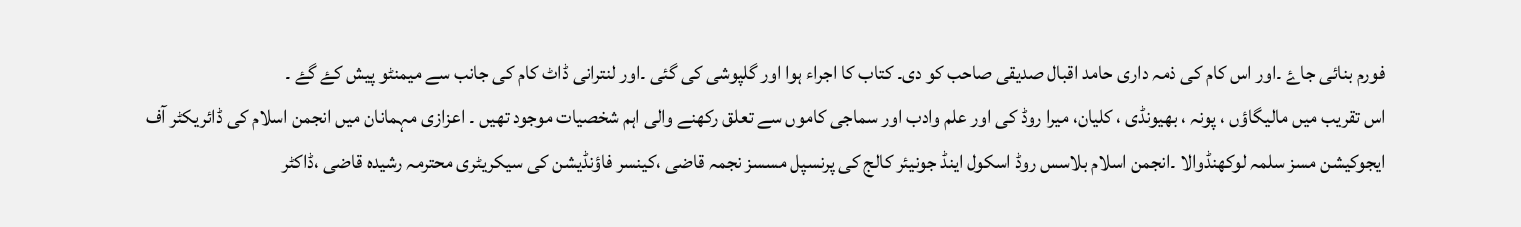فورم بنائی جاۓ ۔اور اس کام کی ذمہ داری حامد اقبال صدیقی صاحب کو دی۔ کتاب کا اجراء ہوا اور گلپوشی کی گئی ۔اور لنترانی ڈاٹ کام کی جانب سے میمنٹو پیش کۓ گۓ ۔
اس تقریب میں مالیگاؤں ، پونہ ، بھیونڈی ، کلیان، میرا روڈ کی اور علم وادب اور سماجی کاموں سے تعلق رکھنے والی اہم شخصیات موجود تھیں ۔ اعزازی مہمانان میں انجمن اسلام کی ڈائریکٹر آف ایجوکیشن مسز سلمہ لوکھنڈوالا ۔انجمن اسلام بلاسس روڈ اسکول اینڈ جونیئر کالج کی پرنسپل مسسز نجمہ قاضی ،کینسر فاؤنڈیشن کی سیکریٹری محترمہ رشیدہ قاضی ،ڈاکٹر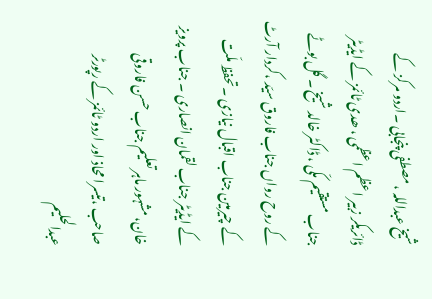شیخ عبداللہ ، مصطفی پنجابی ۔اردو مرکز کے ڈائریکر زبیر اعظم اعظمی ، ھدی ٹائمز کے ایڈیٹر جناب مستقیم مکّی ، ڈاکٹر خالد شیخ ۔ گل بوٹے کے روح رواں جناب فاروق سیّد ،کردار آرٹ کے چیرمین جناب اقبال نیازی ۔تحفظ ملّت کے ایڈیٹر جناب لقمان انصاری ۔ جناب پرویز خان، مشہور ماہر تعلیم جناب حسن فاروقی صاحب ،تیسرا محاذ اور اردو ٹائمز کے رپورٹر عبدالحلیم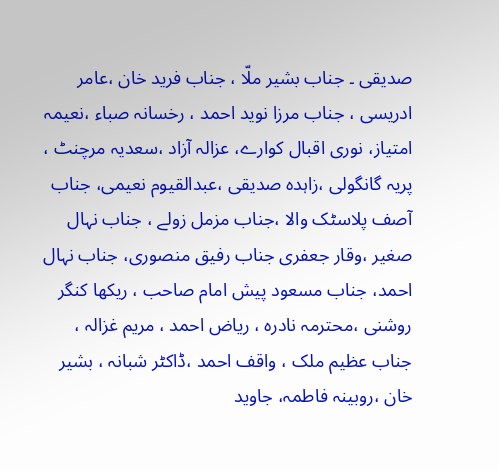صدیقی ۔ جناب بشیر ملّا ، جناب فرید خان ،عامر ادریسی ، جناب مرزا نوید احمد ، رخسانہ صباء ،نعیمہ امتیاز، نوری اقبال کوارے، عزالہ آزاد ،سعدیہ مرچنٹ ، پریہ گانگولی ،زاہدہ صدیقی ،عبدالقیوم نعیمی، جناب آصف پلاسٹک والا ،جناب مزمل زولے ، جناب نہال صغیر ،وقار جعفری جناب رفیق منصوری، جناب نہال احمد، جناب مسعود پیش امام صاحب ، ریکھا کنگر روشنی ،محترمہ نادرہ ، ریاض احمد ، مریم غزالہ ، جناب عظیم ملک ، واقف احمد ،ڈاکٹر شبانہ ، بشیر خان ،روبینہ فاطمہ، جاوید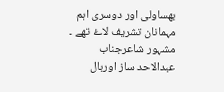بھساولی اور دوسری اہم مہمانان تشریف لاۓ تھے ۔ مشہور شاعرجناب عبدالاحد ساز اوربال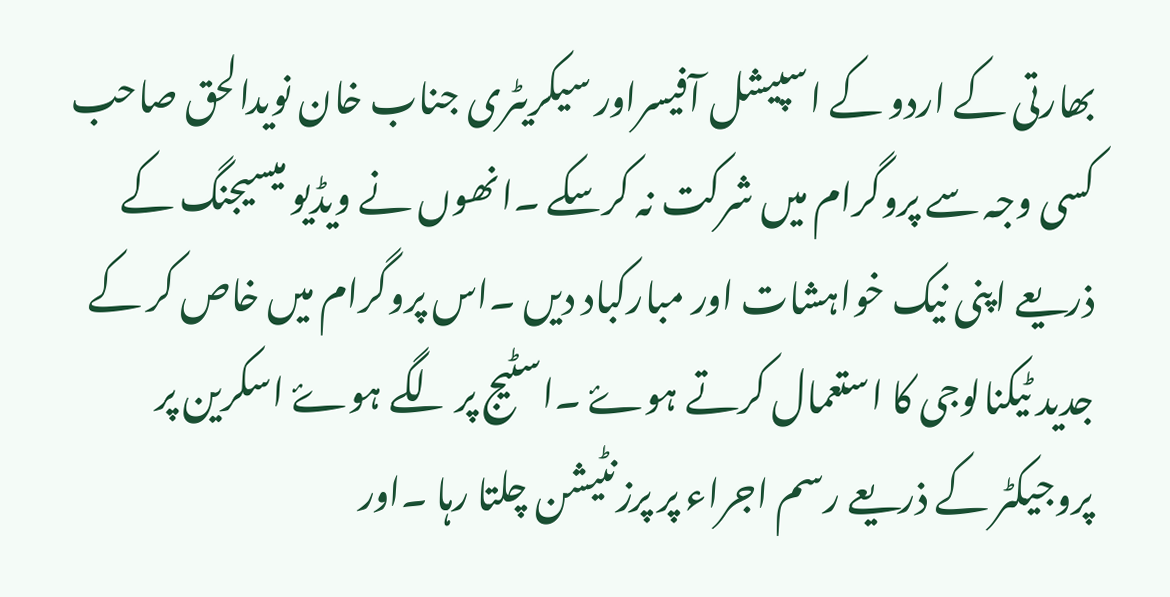بھارتی کے اردو کے اسپیشل آفیسراور سیکریٹری جناب خان نویدالحق صاحب کسی وجہ سے پروگرام میں شرکت نہ کرسکے ۔انھوں نے ویڈیو میسیجنگ کے ذریعے اپنی نیک خواہشات اور مبارکباد دیں ۔اس پروگرام میں خاص کر کے جدید ٹیکنالوجی کا استعمال کرتے ہوۓ ۔اسٹیج پر لگے ہوۓ اسکرین پر پروجیکٹر کے ذریعے رسم اجراء پر پرزنٹیشن چلتا رہا ۔اور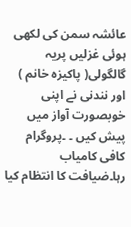عائشہ سمن کی لکھی ہوئی غزلیں پریہ گالگولی( پاکیزہ خانم ) اور نندنی نے اپنی خوبصورت آواز میں پیش کیں ۔ ۔پروگرام کافی کامیاب رہا۔ضیافت کا انتظام کیا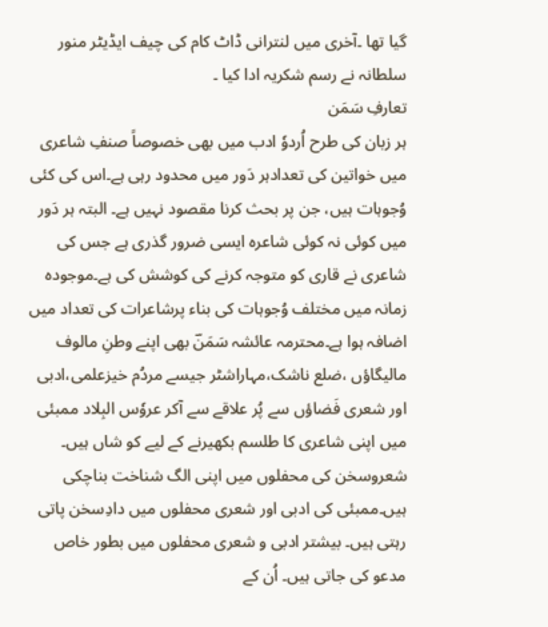گیا تھا ۔آخری میں لنترانی ڈاٹ کام کی چیف ایڈیٹر منور سلطانہ نے رسم شکریہ ادا کیا ۔
تعارفِ سَمَن
ہر زبان کی طرح اُردوٗ ادب میں بھی خصوصاً صنفِ شاعری میں خواتین کی تعدادہر دَور میں محدود رہی ہے۔اس کی کئی وُجوہات ہیں، جن پر بحث کرنا مقصود نہیں ہے۔ البتہ ہر دَور میں کوئی نہ کوئی شاعرہ ایسی ضرور گذری ہے جس کی شاعری نے قاری کو متوجہ کرنے کی کوشش کی ہے۔موجودہ زمانہ میں مختلف وُجوہات کی بناء پرشاعرات کی تعداد میں اضافہ ہوا ہے۔محترمہ عائشہ سَمَنؔ بھی اپنے وطنِ مالوف مالیگاؤں ،ضلع ناشک،مہاراشٹر جیسے مردُم خیزعلمی،ادبی اور شعری فَضاؤں سے پُر علاقے سے آکر عروٗس البِلاد ممبئی میں اپنی شاعری کا طلسم بکھیرنے کے لیے کو شاں ہیں۔ شعروسخن کی محفلوں میں اپنی الگ شناخت بناچکی ہیں۔ممبئی کی ادبی اور شعری محفلوں میں دادِسخن پاتی رہتی ہیں۔ بیشتر ادبی و شعری محفلوں میں بطور خاص مدعو کی جاتی ہیں۔ اُن کے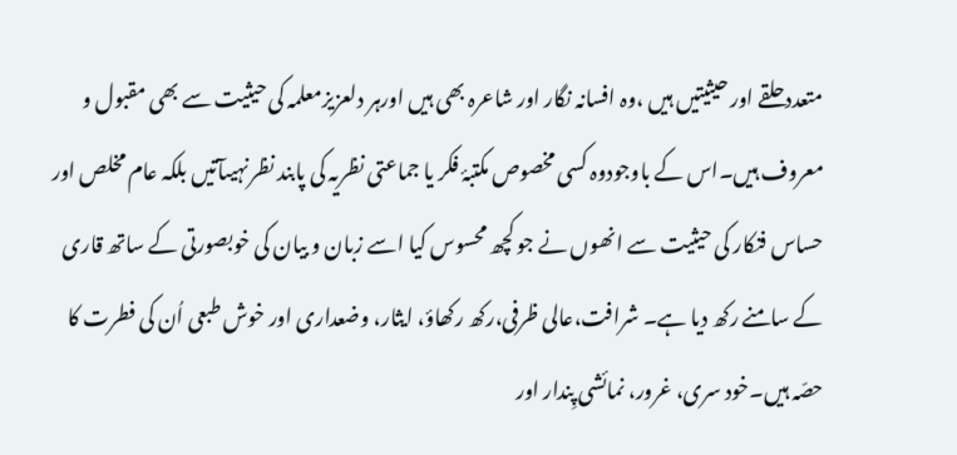متعددحلقے اور حیثیتیں ہیں ،وہ افسانہ نگار اور شاعرہ بھی ہیں اورہر دلعزیزمعلمہ کی حیثیت سے بھی مقبول و معروف ہیں۔اس کے باوجودوہ کسی مخصوص مکتبۂ فکر یا جماعتی نظریہ کی پابند نظرنہیںآتیں بلکہ عام مخلص اور حساس فنکار کی حیثیت سے انھوں نے جو کچھ محسوس کیا اسے زبان و بیان کی خوبصورتی کے ساتھ قاری کے سامنے رکھ دیا ہے۔ شرافت،عالی ظرفی،رکھ رکھاؤ، ایثار، وضعداری اور خوش طبعی اُن کی فطرت کا حصّہ ہیں۔خود سری، غرور، نمائشی پِندار اور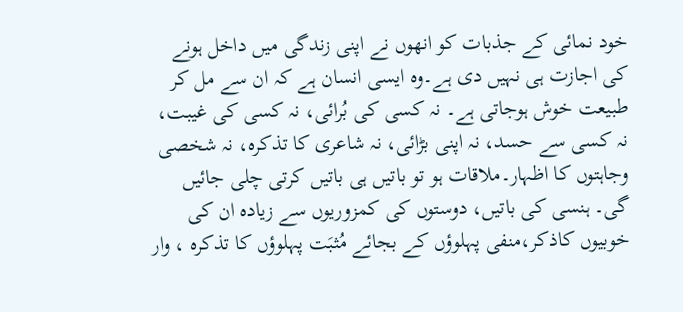خود نمائی کے جذبات کو انھوں نے اپنی زندگی میں داخل ہونے کی اجازت ہی نہیں دی ہے۔وہ ایسی انسان ہے کہ ان سے مل کر طبیعت خوش ہوجاتی ہے۔ نہ کسی کی بُرائی، نہ کسی کی غیبت، نہ کسی سے حسد، نہ اپنی بڑائی، نہ شاعری کا تذکرہ، نہ شخصی وجاہتوں کا اظہار۔ملاقات ہو تو باتیں ہی باتیں کرتی چلی جائیں گی۔ ہنسی کی باتیں، دوستوں کی کمزوریوں سے زیادہ ان کی خوبیوں کاذکر،منفی پہلوؤں کے بجائے مُثبَت پہلوؤں کا تذکرہ ، وار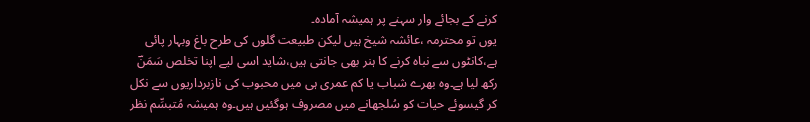کرنے کے بجائے وار سہنے پر ہمیشہ آمادہ۔
یوں تو محترمہ ،عائشہ شیخ ہیں لیکن طبیعت گلوں کی طرح باغ وبہار پائی ہے،کانٹوں سے نباہ کرنے کا ہنر بھی جانتی ہیں،شاید اسی لیے اپنا تخلص سَمَنؔ رکھ لیا ہے۔وہ بھرے شباب یا کم عمری ہی میں محبوب کی نازبرداریوں سے نکل کر گیسوئے حیات کو سُلجھانے میں مصروف ہوگئیں ہیں۔وہ ہمیشہ مُتبسِّم نظر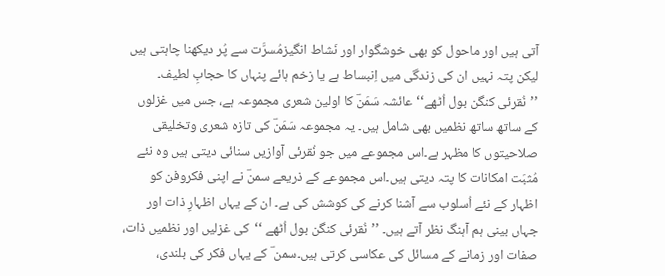آتی ہیں اور ماحول کو بھی خوشگوار اور نَشاط انگیزمُسرَّت سے پُر دیکھنا چاہتی ہیں لیکن پتہ نہیں ان کی زندگی میں اِنبساط ہے یا زخم ہائے پنہاں کا حجابِ لطیف۔
’’نُقرئی کنگن بول اُٹھے‘‘ عائشہ سَمَنؔ کا اولین شعری مجموعہ ہے، جس میں غزلوں کے ساتھ ساتھ نظمیں بھی شامل ہیں۔ یہ مجموعہ سَمَنؔ کی تازہ شعری وتخلیقی صلاحیتوں کا مظہر ہے۔اس مجموعے میں جو نُقرئی آوازیں سنائی دیتی ہیں وہ نئے مُثبَت امکانات کا پتہ دیتی ہیں۔اس مجموعے کے ذریعے سمنؔ نے اپنی فکروفن کو اظہار کے نئے اُسلوب سے آشنا کرنے کی کوشش کی ہے۔ ان کے یہاں اظہارِ ذات اور جہاں بینی ہم آہنگ نظر آتے ہیں۔ ’’نُقرئی کنگن بول اُٹھے ‘‘کی غزلیں اور نظمیں ذات، صفات اور زمانے کے مسائل کی عکاسی کرتی ہیں۔سمن ؔ کے یہاں فکر کی بلندی،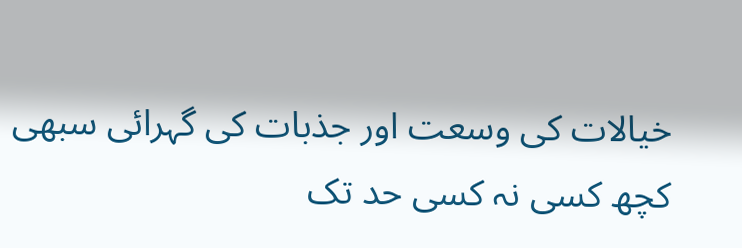خیالات کی وسعت اور جذبات کی گہرائی سبھی کچھ کسی نہ کسی حد تک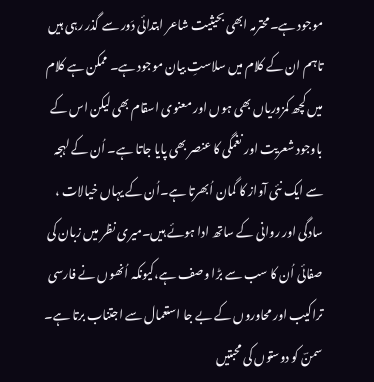موجود ہے۔محترمہ ابھی بحیثیت شاعر ابتدائی دَور سے گذر رہی ہیں تاہم ان کے کلام میں سلاستِ بیان موجود ہے۔ ممکن ہے کلام میں کچھ کمزوریاں بھی ہوں اور معنوی اسقام بھی لیکن اس کے باوجود شعریت اور نغمگی کا عنصر بھی پایا جاتا ہے۔ اُن کے لہجہ سے ایک نئی آواز کا گمان اُبھرتا ہے۔اُن کے یہاں خیالات ، سادگی اور روانی کے ساتھ ادا ہوئے ہیں۔میری نظر میں زبان کی صفائی اُن کا سب سے بڑا وصف ہے،کیونکہ اُنھوں نے فارسی تراکیب اور محاوروں کے بے جا استعمال سے اجتناب برتا ہے۔
سمنؔ کو دوستوں کی محبتیں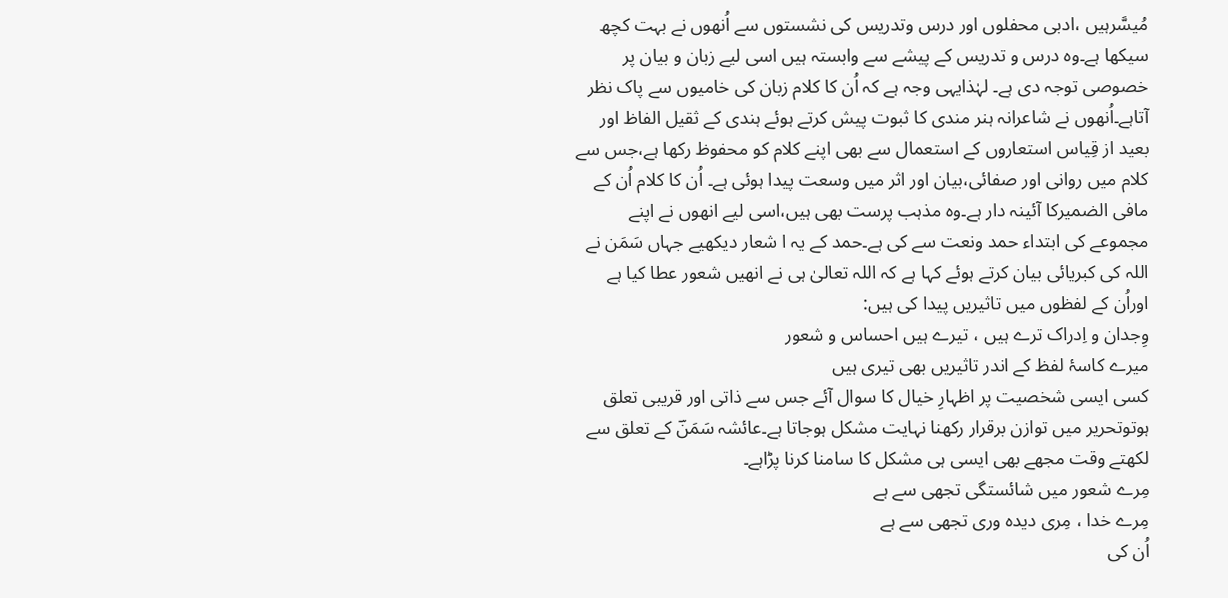مُیسَّرہیں ،ادبی محفلوں اور درس وتدریس کی نشستوں سے اُنھوں نے بہت کچھ سیکھا ہے۔وہ درس و تدریس کے پیشے سے وابستہ ہیں اسی لیے زبان و بیان پر خصوصی توجہ دی ہے۔ لہٰذایہی وجہ ہے کہ اُن کا کلام زبان کی خامیوں سے پاک نظر آتاہے۔اُنھوں نے شاعرانہ ہنر مندی کا ثبوت پیش کرتے ہوئے ہندی کے ثقیل الفاظ اور بعید از قِیاس استعاروں کے استعمال سے بھی اپنے کلام کو محفوظ رکھا ہے،جس سے کلام میں روانی اور صفائی،بیان اور اثر میں وسعت پیدا ہوئی ہے۔ اُن کا کلام اُن کے مافی الضمیرکا آئینہ دار ہے۔وہ مذہب پرست بھی ہیں،اسی لیے انھوں نے اپنے مجموعے کی ابتداء حمد ونعت سے کی ہے۔حمد کے یہ ا شعار دیکھیے جہاں سَمَن نے اللہ کی کبریائی بیان کرتے ہوئے کہا ہے کہ اللہ تعالیٰ ہی نے انھیں شعور عطا کیا ہے اوراُن کے لفظوں میں تاثیریں پیدا کی ہیں:
وِجدان و اِدراک ترے ہیں ، تیرے ہیں احساس و شعور
میرے کاسۂ لفظ کے اندر تاثیریں بھی تیری ہیں
کسی ایسی شخصیت پر اظہارِ خیال کا سوال آئے جس سے ذاتی اور قریبی تعلق ہوتوتحریر میں توازن برقرار رکھنا نہایت مشکل ہوجاتا ہے۔عائشہ سَمَنؔ کے تعلق سے لکھتے وقت مجھے بھی ایسی ہی مشکل کا سامنا کرنا پڑاہے۔
مِرے شعور میں شائستگی تجھی سے ہے
مِرے خدا ، مِری دیدہ وری تجھی سے ہے
اُن کی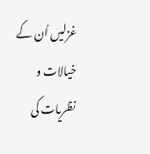غزلیں اُن کے خیالات و نظریات کی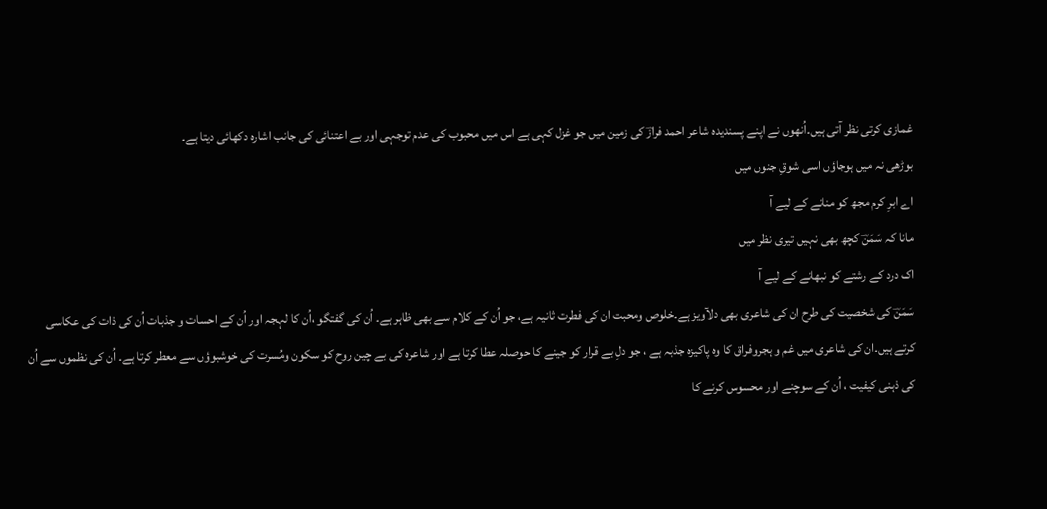غمازی کرتی نظر آتی ہیں۔اُنھوں نے اپنے پسندیدہ شاعر احمد فرازؔ کی زمین میں جو غزل کہی ہے اس میں محبوب کی عدم توجہی اور بے اعتنائی کی جانب اشارہ دکھائی دیتا ہے۔
بوڑھی نہ میں ہوجاؤں اسی شوقِ جنوں میں
اے ابرِ کرم مجھ کو منانے کے لیے آ
مانا کہ سَمَنؔ کچھ بھی نہیں تیری نظر میں
اک درد کے رشتے کو نبھانے کے لیے آ
سَمَنؔ کی شخصیت کی طرح ان کی شاعری بھی دلآویز ہے۔خلوص ومحبت ان کی فطرت ثانیہ ہے، جو اُن کے کلام سے بھی ظاہر ہے۔ اُن کی گفتگو ،اُن کا لہجہ اور اُن کے احسات و جذبات اُن کی ذات کی عکاسی کرتے ہیں۔ان کی شاعری میں غم و ہجروفراق کا وہ پاکیزہ جذبہ ہے ، جو دلِ بے قرار کو جینے کا حوصلہ عطا کرتا ہے اور شاعرہ کی بے چین روح کو سکون ومُسرت کی خوشبوؤں سے معطر کرتا ہے۔ اُن کی نظموں سے اُن کی ذہنی کیفیت ، اُن کے سوچنے اور محسوس کرنے کا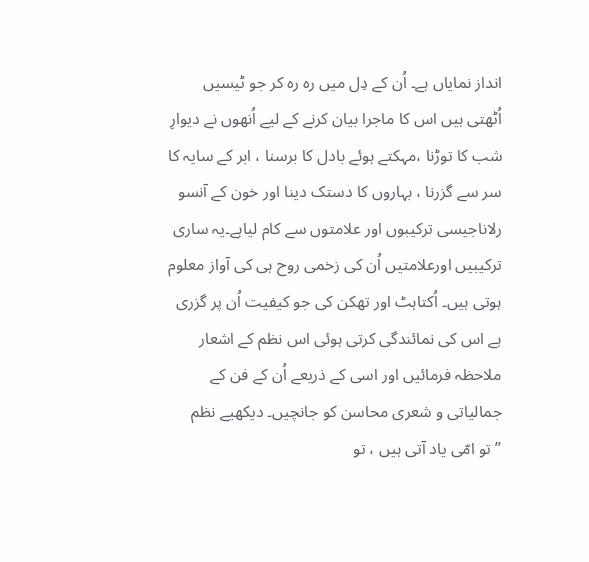انداز نمایاں ہے۔ اُن کے دِل میں رہ رہ کر جو ٹیسیں اُٹھتی ہیں اس کا ماجرا بیان کرنے کے لیے اُنھوں نے دیوارِ شب کا توڑنا ،مہکتے ہوئے بادل کا برسنا ، ابر کے سایہ کا سر سے گزرنا ، بہاروں کا دستک دینا اور خون کے آنسو رلاناجیسی ترکیبوں اور علامتوں سے کام لیاہے۔یہ ساری ترکیبیں اورعلامتیں اُن کی زخمی روح ہی کی آواز معلوم ہوتی ہیں۔ اُکتاہٹ اور تھکن کی جو کیفیت اُن پر گزری ہے اس کی نمائندگی کرتی ہوئی اس نظم کے اشعار ملاحظہ فرمائیں اور اسی کے ذریعے اُن کے فن کے جمالیاتی و شعری محاسن کو جانچیں۔ دیکھیے نظم ’’تو امّی یاد آتی ہیں ، تو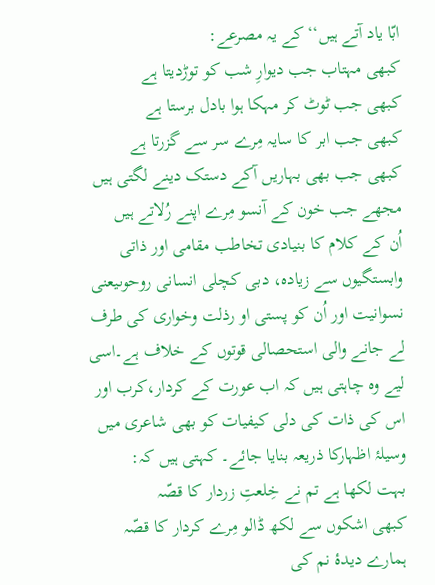ابّا یاد آتے ہیں‘‘ کے یہ مصرعے:
کبھی مہتاب جب دیوارِ شب کو توڑدیتا ہے
کبھی جب ٹوٹ کر مہکا ہوا بادل برستا ہے
کبھی جب ابر کا سایہ مِرے سر سے گزرتا ہے
کبھی جب بھی بہاریں آکے دستک دینے لگتی ہیں
مجھے جب خون کے آنسو مِرے اپنے رُلاتے ہیں
اُن کے کلام کا بنیادی تخاطب مقامی اور ذاتی وابستگیوں سے زیادہ، دبی کچلی انسانی روحوںیعنی نسوانیت اور اُن کو پستی او رذلت وخواری کی طرف لے جانے والی استحصالی قوتوں کے خلاف ہے۔اسی لیے وہ چاہتی ہیں کہ اب عورت کے کردار،کرب اور اس کی ذات کی دلی کیفیات کو بھی شاعری میں وسیلۂ اظہارکا ذریعہ بنایا جائے۔ کہتی ہیں کہ:
بہت لکھا ہے تم نے خِلعتِ زردار کا قصّہ
کبھی اشکوں سے لکھ ڈالو مِرے کردار کا قصّہ
ہمارے دیدۂ نم کی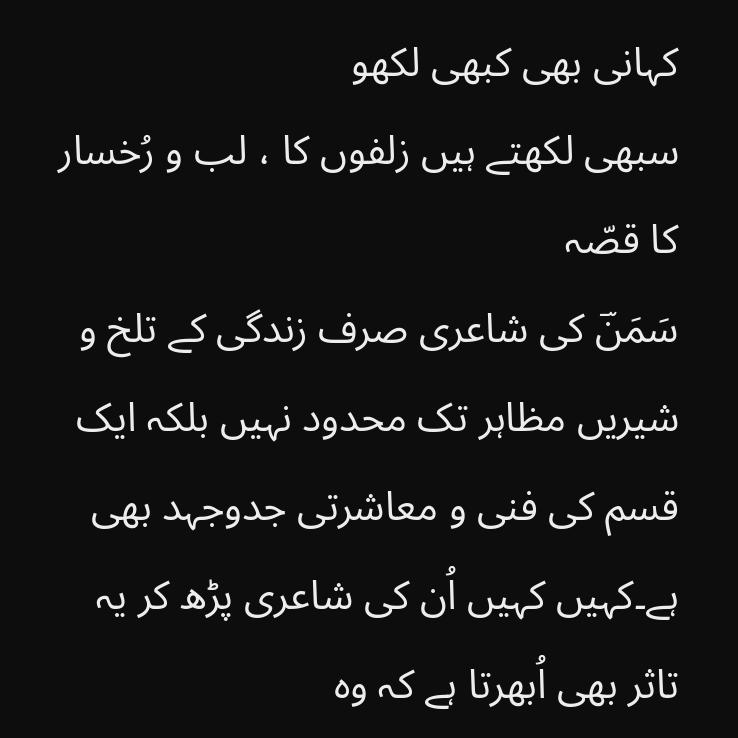کہانی بھی کبھی لکھو
سبھی لکھتے ہیں زلفوں کا ، لب و رُخسار کا قصّہ
سَمَنؔ کی شاعری صرف زندگی کے تلخ و شیریں مظاہر تک محدود نہیں بلکہ ایک قسم کی فنی و معاشرتی جدوجہد بھی ہے۔کہیں کہیں اُن کی شاعری پڑھ کر یہ تاثر بھی اُبھرتا ہے کہ وہ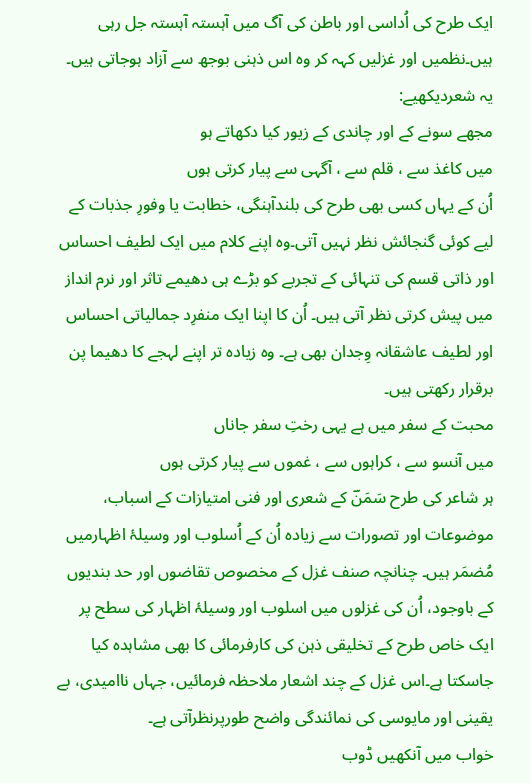ایک طرح کی اُداسی اور باطن کی آگ میں آہستہ آہستہ جل رہی ہیں۔نظمیں اور غزلیں کہہ کر وہ اس ذہنی بوجھ سے آزاد ہوجاتی ہیں۔ یہ شعردیکھیے:
مجھے سونے کے اور چاندی کے زیور کیا دکھاتے ہو
میں کاغذ سے ، قلم سے ، آگہی سے پیار کرتی ہوں
اُن کے یہاں کسی بھی طرح کی بلندآہنگی، خطابت یا وفورِ جذبات کے لیے کوئی گنجائش نظر نہیں آتی۔وہ اپنے کلام میں ایک لطیف احساس اور ذاتی قسم کی تنہائی کے تجربے کو بڑے ہی دھیمے تاثر اور نرم انداز میں پیش کرتی نظر آتی ہیں۔ اُن کا اپنا ایک منفرِد جمالیاتی احساس اور لطیف عاشقانہ وِجدان بھی ہے۔ وہ زیادہ تر اپنے لہجے کا دھیما پن برقرار رکھتی ہیں۔
محبت کے سفر میں ہے یہی رختِ سفر جاناں
میں آنسو سے ، کراہوں سے ، غموں سے پیار کرتی ہوں
ہر شاعر کی طرح سَمَنؔ کے شعری اور فنی امتیازات کے اسباب، موضوعات اور تصورات سے زیادہ اُن کے اُسلوب اور وسیلۂ اظہارمیں مُضمَر ہیں۔ چنانچہ صنف غزل کے مخصوص تقاضوں اور حد بندیوں کے باوجود، اُن کی غزلوں میں اسلوب اور وسیلۂ اظہار کی سطح پر ایک خاص طرح کے تخلیقی ذہن کی کارفرمائی کا بھی مشاہدہ کیا جاسکتا ہے۔اس غزل کے چند اشعار ملاحظہ فرمائیں، جہاں ناامیدی، بے یقینی اور مایوسی کی نمائندگی واضح طورپرنظرآتی ہے۔
خواب میں آنکھیں ڈوب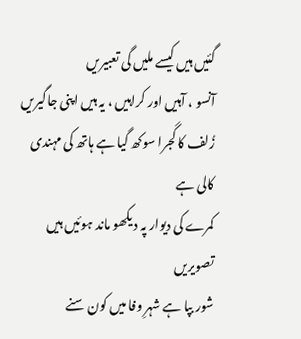گئیں ہیں کیسے ملیں گی تعبیریں
آنسو ، آہیں اور کراہیں ، یہ ہیں اپنی جاگیریں
زُلف کا گجرا سوکھ گیا ہے ہاتھ کی مہندی کالی ہے
کمرے کی دیوار پہ دیکھو ماند ہوئیں ہیں تصویریں
شور بپا ہے شہرِ وفا میں کون سنے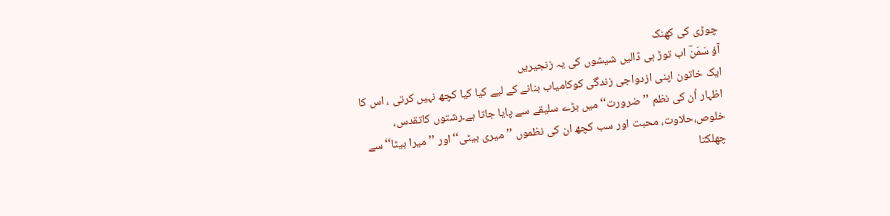چوڑی کی کھنک
آؤ سَمَنؔ اب توڑ ہی ڈالیں شیشوں کی یہ زنجیریں
ایک خاتون اپنی ازدواجی زندگی کوکامیاب بنانے کے لیے کیا کیا کچھ نہیں کرتی ، اس کا اظہار اُن کی نظم ’’ضرورت‘‘ میں بڑے سلیقے سے پایا جاتا ہے۔رشتوں کاتقدس، خلوص،حلاوت، محبت اور سب کچھ ان کی نظموں ’’میری بیٹی‘‘اور ’’میرا بیٹا‘‘ سے چھلکتا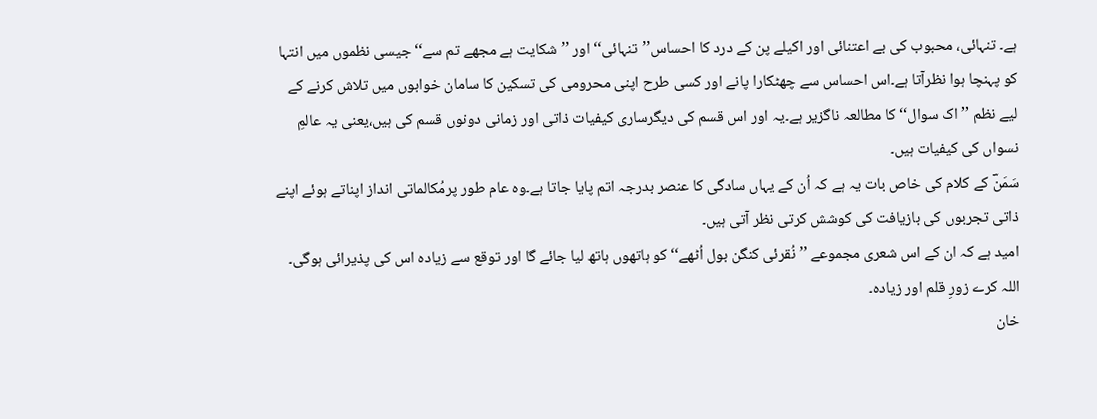ہے۔ تنہائی، محبوب کی بے اعتنائی اور اکیلے پن کے درد کا احساس’’تنہائی‘‘ اور ’’شکایت ہے مجھے تم سے‘‘ جیسی نظموں میں انتہا کو پہنچا ہوا نظرآتا ہے۔اس احساس سے چھٹکارا پانے اور کسی طرح اپنی محرومی کی تسکین کا سامان خوابوں میں تلاش کرنے کے لیے نظم ’’اک سوال‘‘ کا مطالعہ ناگزیر ہے۔یہ اور اس قسم کی دیگرساری کیفیات ذاتی اور زمانی دونوں قسم کی ہیں،یعنی یہ عالمِ نسواں کی کیفیات ہیں۔
سَمَنؔ کے کلام کی خاص بات یہ ہے کہ اُن کے یہاں سادگی کا عنصر بدرجہ اتم پایا جاتا ہے۔وہ عام طور پرمُکالماتی انداز اپناتے ہوئے اپنے ذاتی تجربوں کی بازیافت کی کوشش کرتی نظر آتی ہیں۔
امید ہے کہ ان کے اس شعری مجموعے ’’نُقرئی کنگن بول اُٹھے‘‘ کو ہاتھوں ہاتھ لیا جائے گا اور توقع سے زیادہ اس کی پذیرائی ہوگی۔
اللہ کرے زورِ قلم اور زیادہ۔
خان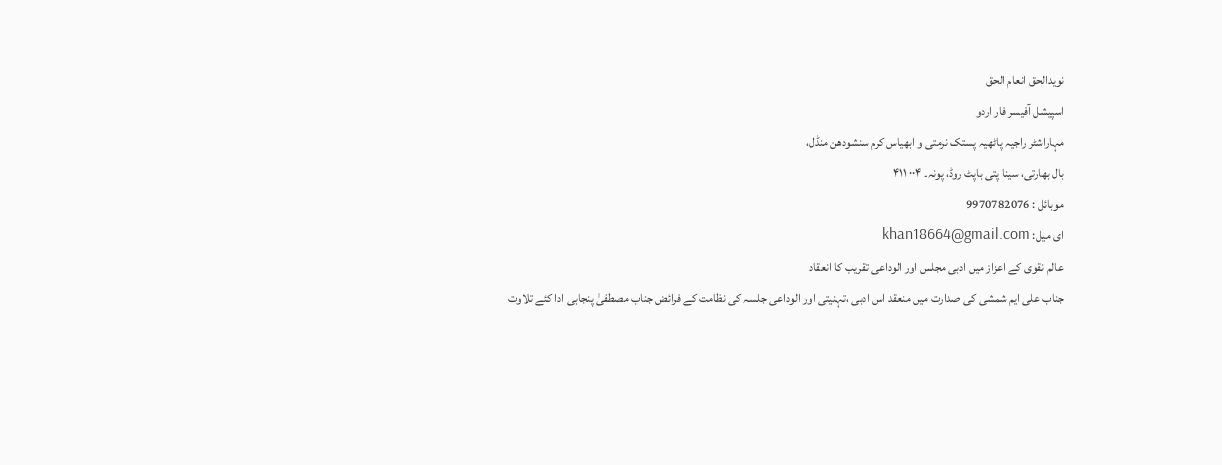نویدالحق انعام الحق
اسپیشل آفیسر فار اردو
مہاراشٹر راجیہ پاٹھیہ پستک نرمتی و ابھیاس کرم سنشودھن منڈل،
بال بھارتی، سینا پتی باپٹ روڈ، پونہ۔ ۰۰۴ ۴۱۱
موبائل : 9970782076
ای میل: khan18664@gmail.com
عالم نقوی کے اعزاز میں ادبی مجلس اور الوداعی تقریب کا انعقاد
جناب علی ایم شمشی کی صدارت میں منعقد اس ادبی ،تہنیتی اور الوداعی جلسہ کی نظامت کے فرائض جناب مصطفیٰ پنجابی ادا کئے تلاوت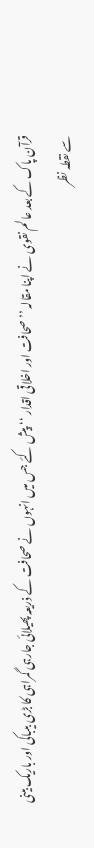قرآن پاک کے بعد عالم نقوی نے اپنا مقالہ ’’صحافت اور اخلاقی اقدار ‘‘ پیش کئے جس میں انہوں نے صحافت کے ذریعہ پھیلائی جارہی گمراہی کا بڑی بیباکی اور باریک بینی سے نقطہ نظر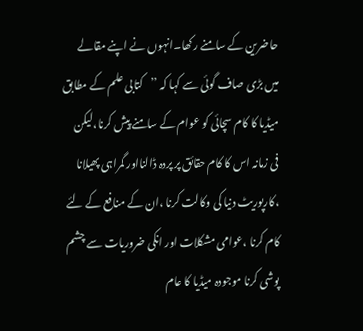حاضرین کے سامنے رکھا۔انہوں نے اپنے مقالے میں بڑی صاف گوئی سے کہا کہ ’’کتابی علم کے مطابق میڈیا کا کام سچائی کو عوام کے سامنے پیش کرنا،لیکن فی زمانہ اس کا کام حقائق پر پردہ ڈالنااور گمراہی پھیلانا ،کارپوریٹ دنیا کی وکالت کرنا ،ان کے منافع کے لئے کام کرنا ،عوامی مشکلات اور انکی ضروریات سے چشم پوشی کرنا موجودہ میڈیا کا عام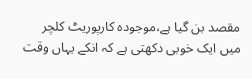مقصد بن گیا ہے،موجودہ کارپوریٹ کلچر میں ایک خوبی دکھتی ہے کہ انکے یہاں وقت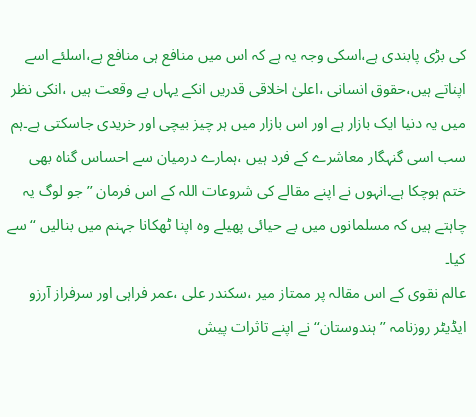کی بڑی پابندی ہے،اسکی وجہ یہ ہے کہ اس میں منافع ہی منافع ہے،اسلئے اسے اپناتے ہیں،حقوق انسانی ،اعلیٰ اخلاقی قدریں انکے یہاں بے وقعت ہیں ،انکی نظر میں یہ دنیا ایک بازار ہے اور اس بازار میں ہر چیز بیچی اور خریدی جاسکتی ہے۔ہم سب اسی گنہگار معاشرے کے فرد ہیں ،ہمارے درمیان سے احساس گناہ بھی ختم ہوچکا ہے۔انہوں نے اپنے مقالے کی شروعات اللہ کے اس فرمان ’’جو لوگ یہ چاہتے ہیں کہ مسلمانوں میں بے حیائی پھیلے وہ اپنا ٹھکانا جہنم میں بنالیں ‘‘سے کیا۔
عالم نقوی کے اس مقالہ پر ممتاز میر ،سکندر علی ،عمر فراہی اور سرفراز آرزو ایڈیٹر روزنامہ ’’ہندوستان‘‘نے اپنے تاثرات پیش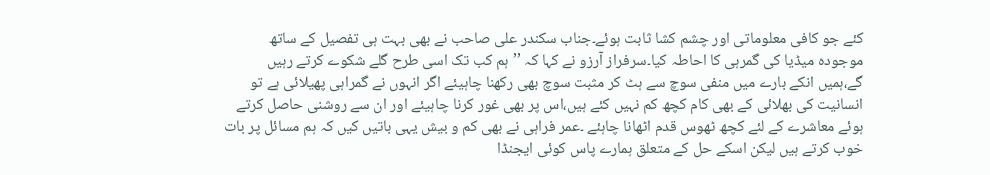کئے جو کافی معلوماتی اور چشم کشا ثابت ہوئے۔جناب سکندر علی صاحب نے بھی بہت ہی تفصیل کے ساتھ موجودہ میڈیا کی گمرہی کا احاطہ کیا۔سرفراز آرزو نے کہا کہ ’’ہم کب تک اسی طرح گلے شکوے کرتے رہیں گے،ہمیں انکے بارے میں منفی سوچ سے ہٹ کر مثبت سوچ بھی رکھنا چاہیئے اگر انہوں نے گمراہی پھیلائی ہے تو انسانیت کی بھلائی کے بھی کام کچھ کم نہیں کئے ہیں،اس پر بھی غور کرنا چاہیئے اور ان سے روشنی حاصل کرتے ہوئے معاشرے کے لئے کچھ ٹھوس قدم اٹھانا چاہئے ۔عمر فراہی نے بھی کم و بیش یہی باتیں کیں کہ ہم مسائل پر بات خوب کرتے ہیں لیکن اسکے حل کے متعلق ہمارے پاس کوئی ایجنڈا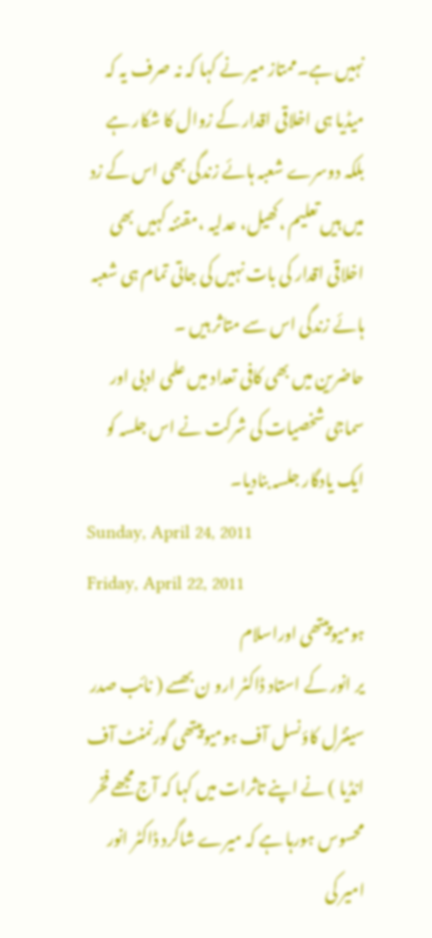نہیں ہے۔ممتاز میر نے کہا کہ نہ صرف یہ کہ میڈیا ہی اخلاقی اقدار کے زوال کا شکار ہے بلکہ دوسرے شعبہ ہائے زندگی بھی اس کے زد میں ہیں تعلیم ،کھیل، عدلیہ ،مقننہ کہیں بھی اخلاقی اقدار کی بات نہیں کی جاتی تمام ہی شعبہ ہائے زندگی اس سے متاثر ہیں ۔
حاضرین میں بھی کافی تعداد میں علمی ادبی اور سماجی شخصیات کی شرکت نے اس جلسہ کو ایک یادگار جلسہ بنادیا۔
Sunday, April 24, 2011
Friday, April 22, 2011
ہومیوپیتھی اوراسلام
یر انور کے استاد ڈاکٹر ارو ن بھسے ( نائب صدر سینٹرل کاؤنسل آف ہومیوپیتھی گورنمنٹ آف انڈیا ) نے اپنے تاثرات میں کہا کہ آج مجھے فخر محسوس ہورہا ہے کہ میرے شاگرد ڈاکٹر انور امیر کی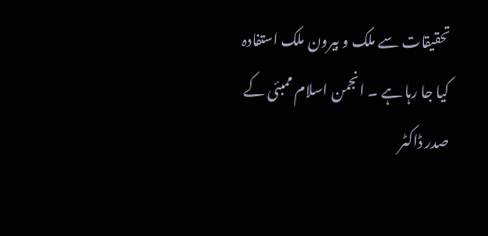تحقیقات سے ملک و بیرون ملک استفادہ کیا جا رہا ہے ۔ انجمن اسلام ممبئی کے صدر ڈاکٹر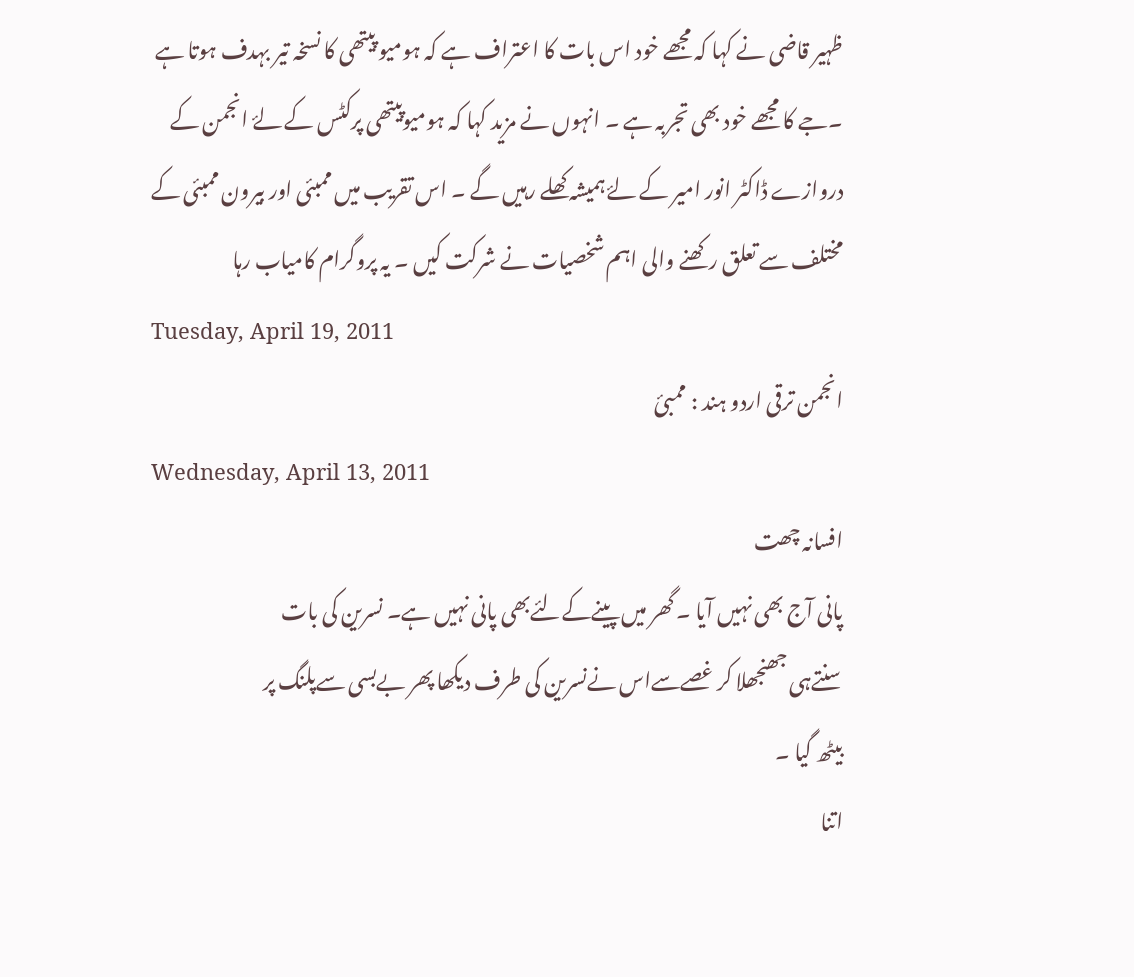ظہیر قاضی نے کہا کہ مجھے خود اس بات کا اعتراف ہے کہ ہومیو پیتھی کا نسخہ تیر بہدف ہوتا ہے ۔جے کا مجھے خود بھی تجربہ ہے ۔ انہوں نے مزید کہا کہ ہومیوپیتھی پرکٹس کے لۓ انجمن کے دروازے ڈاکٹر انور امیر کے لۓ ہمیشہ کھلے رہیں گے ۔ اس تقریب میں ممبئی اور بیرون ممبئی کے مختلف سے تعلق رکھنے والی اہم شخصیات نے شرکت کیں ۔ یہ پروگرام کامیاب رہا
Tuesday, April 19, 2011
انجمن ترقی اردو ہند : ممبئ
Wednesday, April 13, 2011
افسانہ چھت
پانی آج بھی نہیں آیا ۔ گھر میں پینےکےلئےبھی پانی نہیں ہے۔ نسرین کی بات
سنتےہی جھنجھلا کر غصےسےاس نےنسرین کی طرف دیکھا پھر بےبسی سےپلنگ پر
بیٹھ گیا ۔
اتنا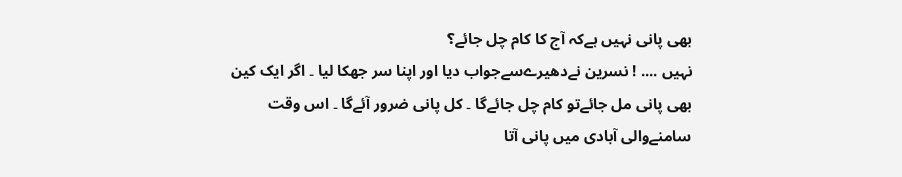بھی پانی نہیں ہےکہ آج کا کام چل جائے؟
نہیں .... ! نسرین نےدھیرےسےجواب دیا اور اپنا سر جھکا لیا ۔ اگر ایک کین
بھی پانی مل جائےتو کام چل جائےگا ۔ کل پانی ضرور آئےگا ۔ اس وقت
سامنےوالی آبادی میں پانی آتا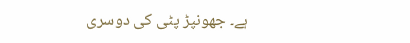ہے۔ جھونپڑ پٹی کی دوسری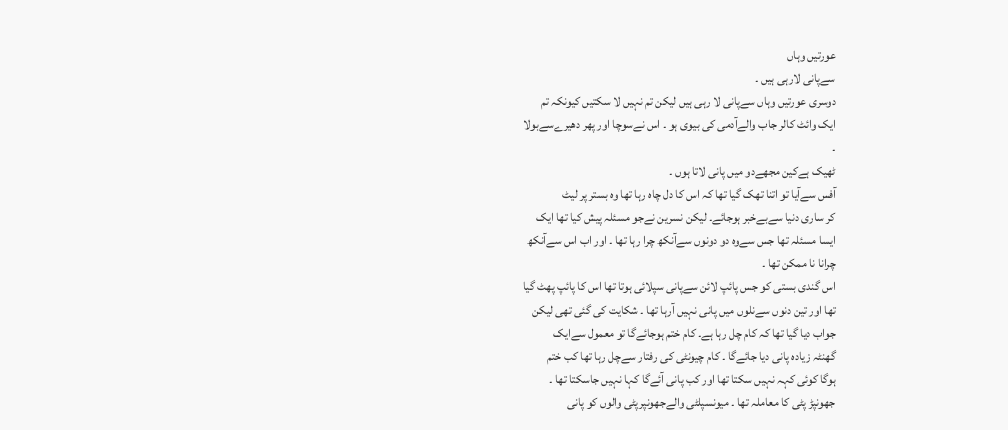عورتیں وہاں
سےپانی لارہی ہیں ۔
دوسری عورتیں وہاں سےپانی لا رہی ہیں لیکن تم نہیں لا سکتیں کیونکہ تم
ایک وائٹ کالر جاب والےآدمی کی بیوی ہو ۔ اس نےسوچا اور پھر دھیرےسےبولا
۔
ٹھیک ہےکین مجھےدو میں پانی لاتا ہوں ۔
آفس سےآیا تو اتنا تھک گیا تھا کہ اس کا دل چاہ رہا تھا وہ بستر پر لیٹ
کر ساری دنیا سےبےخبر ہوجائے۔ لیکن نسرین نےجو مسئلہ پیش کیا تھا ایک
ایسا مسئلہ تھا جس سےوہ دو دونوں سےآنکھ چرا رہا تھا ۔ اور اب اس سےآنکھ
چرانا نا ممکن تھا ۔
اس گندی بستی کو جس پائپ لائن سےپانی سپلائی ہوتا تھا اس کا پائپ پھٹ گیا
تھا اور تین دنوں سےنلوں میں پانی نہیں آرہا تھا ۔ شکایت کی گئی تھی لیکن
جواب دیا گیا تھا کہ کام چل رہا ہے۔ کام ختم ہوجائےگا تو معمول سےایک
گھنٹہ زیادہ پانی دیا جائےگا ۔ کام چیونٹی کی رفتار سےچل رہا تھا کب ختم
ہوگا کوئی کہہ نہیں سکتا تھا اور کب پانی آئےگا کہا نہیں جاسکتا تھا ۔
جھونپڑ پٹی کا معاملہ تھا ۔ میونسپلٹی والےجھونپرپٹی والوں کو پانی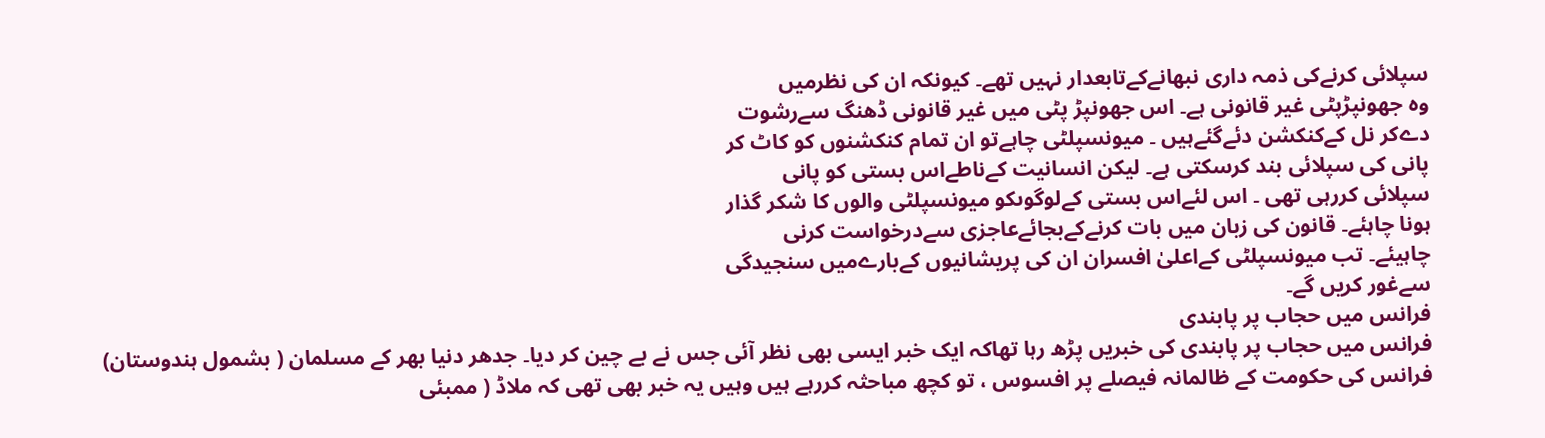سپلائی کرنےکی ذمہ داری نبھانےکےتابعدار نہیں تھے۔ کیونکہ ان کی نظرمیں
وہ جھونپڑپٹی غیر قانونی ہے۔ اس جھونپڑ پٹی میں غیر قانونی ڈھنگ سےرشوت
دےکر نل کےکنکشن دئےگئےہیں ۔ میونسپلٹی چاہےتو ان تمام کنکشنوں کو کاٹ کر
پانی کی سپلائی بند کرسکتی ہے۔ لیکن انسانیت کےناطےاس بستی کو پانی
سپلائی کررہی تھی ۔ اس لئےاس بستی کےلوگوںکو میونسپلٹی والوں کا شکر گذار
ہونا چاہئے۔ قانون کی زبان میں بات کرنےکےبجائےعاجزی سےدرخواست کرنی
چاہیئے۔ تب میونسپلٹی کےاعلیٰ افسران ان کی پریشانیوں کےبارےمیں سنجیدگی
سےغور کریں گے۔
فرانس میں حجاب پر پابندی
فرانس میں حجاب پر پابندی کی خبریں پڑھ رہا تھاکہ ایک خبر ایسی بھی نظر آئی جس نے بے چین کر دیا۔ جدھر دنیا بھر کے مسلمان ( بشمول ہندوستان) فرانس کی حکومت کے ظالمانہ فیصلے پر افسوس ، تو کچھ مباحثہ کررہے ہیں وہیں یہ خبر بھی تھی کہ ملاڈ ( ممبئی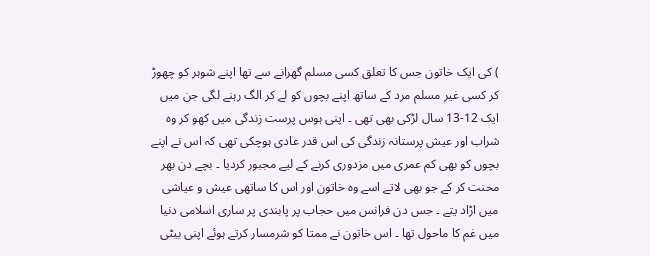) کی ایک خاتون جس کا تعلق کسی مسلم گھرانے سے تھا اپنے شوہر کو چھوڑ کر کسی غیر مسلم مرد کے ساتھ اپنے بچوں کو لے کر الگ رہنے لگی جن میں ایک 12-13 سال لڑکی بھی تھی ۔ اپنی ہوس پرست زندگی میں کھو کر وہ شراب اور عیش پرستانہ زندگی کی اس قدر عادی ہوچکی تھی کہ اس نے اپنے بچوں کو بھی کم عمری میں مزدوری کرنے کے لیے مجبور کردیا ۔ بچے دن بھر محنت کر کے جو بھی لاتے اسے وہ خاتون اور اس کا ساتھی عیش و عیاشی میں اڑاد یتے ۔ جس دن فرانس میں حجاب پر پابندی پر ساری اسلامی دنیا میں غم کا ماحول تھا ۔ اس خاتون نے ممتا کو شرمسار کرتے ہوئے اپنی بیٹی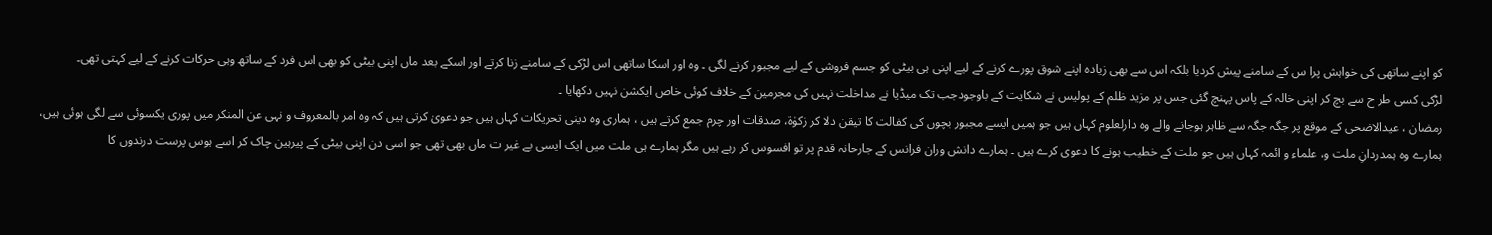کو اپنے ساتھی کی خواہش پرا س کے سامنے پیش کردیا بلکہ اس سے بھی زیادہ اپنے شوق پورے کرنے کے لیے اپنی ہی بیٹی کو جسم فروشی کے لیے مجبور کرنے لگی ۔ وہ اور اسکا ساتھی اس لڑکی کے سامنے زنا کرتے اور اسکے بعد ماں اپنی بیٹی کو بھی اس فرد کے ساتھ وہی حرکات کرنے کے لیے کہتی تھی۔
لڑکی کسی طر ح سے بچ کر اپنی خالہ کے پاس پہنچ گئی جس پر مزید ظلم کے پولیس نے شکایت کے باوجودجب تک میڈیا نے مداخلت نہیں کی مجرمین کے خلاف کوئی خاص ایکشن نہیں دکھایا ۔
رمضان ، عیدالاضحی کے موقع پر جگہ جگہ سے ظاہر ہوجانے والے وہ دارلعلوم کہاں ہیں جو ہمیں ایسے مجبور بچوں کی کفالت کا تیقن دلا کر زکوٰۃ، صدقات اور چرم جمع کرتے ہیں ، ہماری وہ دینی تحریکات کہاں ہیں جو دعویٰ کرتی ہیں کہ وہ امر بالمعروف و نہی عن المنکر میں پوری یکسوئی سے لگی ہوئی ہیں، ہمارے وہ ہمدردانِ ملت و، علماء و ائمہ کہاں ہیں جو ملت کے خطیب ہونے کا دعوی کرے ہیں ۔ ہمارے دانش وران فرانس کے جارحانہ قدم پر تو افسوس کر رہے ہیں مگر ہمارے ہی ملت میں ایک ایسی بے غیر ت ماں بھی تھی جو اسی دن اپنی بیٹی کے پیرہین چاک کر اسے ہوس پرست درندوں کا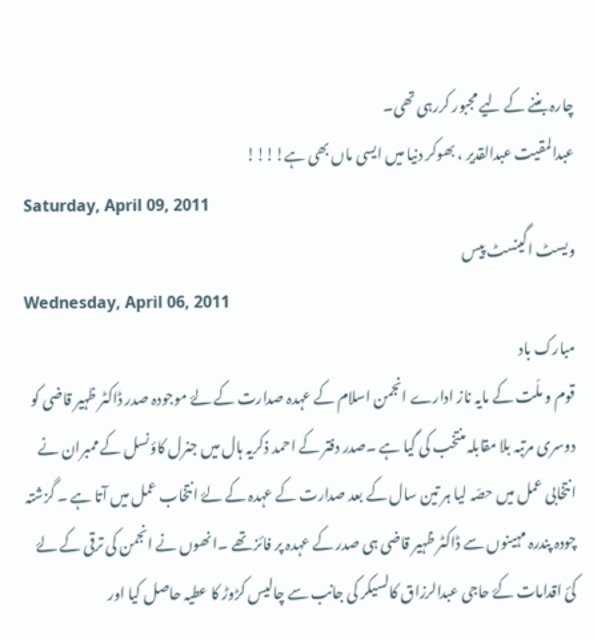چارہ بننے کے لیے مجبور کررہی تھی۔
عبدالمقیت عبدالقدیر ، بھوکر دنیا میں ایسی ماں بھی ہے!!!!
Saturday, April 09, 2011
ویسٹ اگینسٹ پیس
Wednesday, April 06, 2011
مبارک باد
قوم و ملّت کے مایہ ناز ادارے انجمن اسلام کے عہدہ صدارت کے لۓ موجودہ صدر ڈاکٹر ظہیر قاضی کو دوسری مرتبہ بلا مقابلہ منتخب کی گیا ہے ۔صدر دفتر کے احمد ذکریہ ہال میں جنرل کاؤنسل کے ممبران نے انتخابی عمل میں حصّہ لیا ہر تین سال کے بعد صدارت کے عہدہ کے لۓ انتخاب عمل میں آتا ہے ۔ گزشتہ چودہ پندرہ مہینوں سے ڈاکٹر ظہیر قاضی ہی صدر کے عہدہ پر فائز تھے ۔انھوں نے انجمن کی ترقی کے لۓ کئ اقدامات کۓ حاجی عبدالرزاق کالسیکر کی جانب سے چالیس کڑوڑ کا عطیہ حاصل کیا اور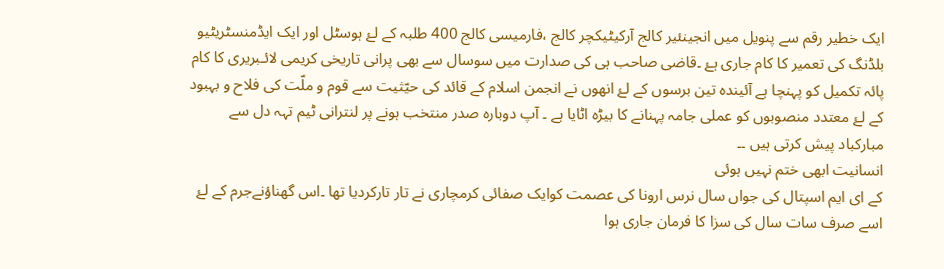ایک خطیر رقم سے پنویل میں انجینئیر کالج آرکیٹیکچر کالج ،فارمیسی کالج 400 طلبہ کے لۓ ہوسٹل اور ایک ایڈمنسٹریٹیو بلڈنگ کی تعمیر کا کام جاری ہۓ ۔قاضی صاحب ہی کی صدارت میں سوسال سے بھی پرانی تاریخی کریمی لائـبریری کا کام پائہ تکمیل کو پہنچا ہے آئيندہ تین برسوں کے لۓ انھوں نے انجمن اسلام کے قائد کی حیّثیت سے قوم و ملّت کی فلاح و بہبود کے لۓ معتدد منصوبوں کو عملی جامہ پہنانے کا بیڑہ اٹایا ہے ۔ آپ دوبارہ صدر منتخب ہونے پر لنترانی ٹیم تہہ دل سے مبارکباد پیش کرتی ہیں ۔۔
انسانیت ابھی ختم نہیں ہوئی
کے ای ایم اسپتال کی جواں سال نرس ارونا کی عصمت کوایک صفائی کرمچاری نے تار تارکردیا تھا ۔اس گھناؤنےجرم کے لۓ اسے صرف سات سال کی سزا کا فرمان جاری ہوا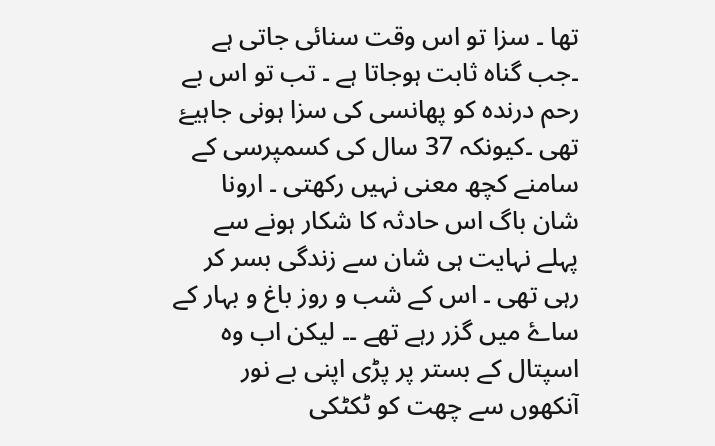تھا ۔ سزا تو اس وقت سنائی جاتی ہے ۔جب گناہ ثابت ہوجاتا ہے ۔ تب تو اس بے رحم درندہ کو پھانسی کی سزا ہونی جاہیۓ تھی ۔کیونکہ 37 سال کی کسمپرسی کے سامنے کچھ معنی نہیں رکھتی ۔ ارونا شان باگ اس حادثہ کا شکار ہونے سے پہلے نہایت ہی شان سے زندگی بسر کر رہی تھی ۔ اس کے شب و روز باغ و بہار کے ساۓ میں گزر رہے تھے ۔۔ لیکن اب وہ اسپتال کے بستر پر پڑی اپنی بے نور آنکھوں سے چھت کو ٹکٹکی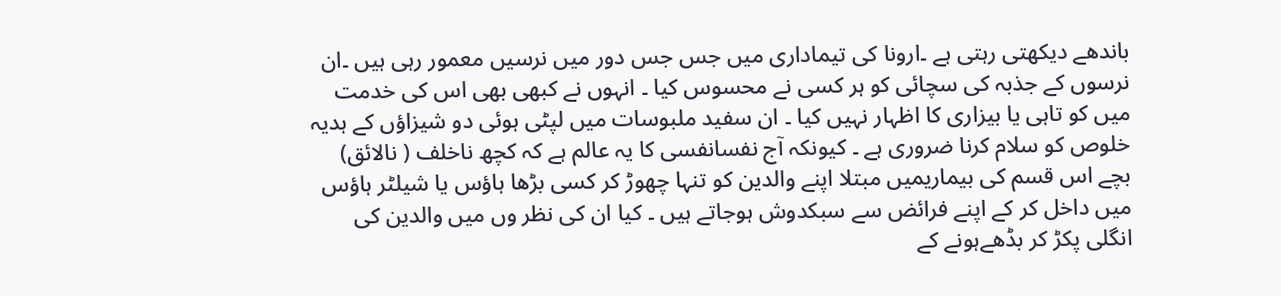باندھے دیکھتی رہتی ہے ۔ارونا کی تیماداری میں جس جس دور میں نرسیں معمور رہی ہیں ۔ان نرسوں کے جذبہ کی سچائی کو ہر کسی نے محسوس کیا ۔ انہوں نے کبھی بھی اس کی خدمت میں کو تاہی یا بیزاری کا اظہار نہیں کیا ۔ ان سفید ملبوسات میں لپٹی ہوئی دو شیزاؤں کے ہدیہ خلوص کو سلام کرنا ضروری ہے ۔ کیونکہ آج نفسانفسی کا یہ عالم ہے کہ کچھ ناخلف ( نالائق) بچے اس قسم کی بیماریمیں مبتلا اپنے والدین کو تنہا چھوڑ کر کسی بڑھا ہاؤس یا شیلٹر ہاؤس میں داخل کر کے اپنے فرائض سے سبکدوش ہوجاتے ہیں ۔ کیا ان کی نظر وں میں والدین کی انگلی پکڑ کر بڈھےہونے کے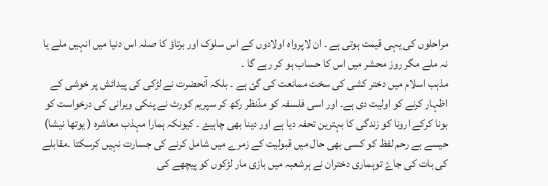مراحلوں کی یہی قیمت ہوتی ہے ۔ ان لاپرواہ اولادوں کے اس سلوک اور برتاؤ کا صلہ اس دنیا میں انہیں ملے یا نہ ملے مگر روز محشر میں اس کا حساب ہو کر رہے گا ۔
مذہب اسلام میں دختر کشی کی سخت ممانعت کی گئ ہے ۔ بلکہ آنحضرت نے لڑکی کی پیدائش پر خوشی کے اظہار کرنے کو اولیت دی ہے۔ اور اسی فلسفہ کو مدّنظر رکھ کر سپریم کورٹ نے پنکی ویرانی کی درخواست کو بونا کرکے ارونا کو زندگی کا بہترین تحفہ دیا ہے اور دینا بھی چاہیۓ ۔ کیونکہ ہمارا مہذب معاشرہ ( یوتھا نیشا) حیسے بے رحم لفظ کو کسی بھی حال میں قبولیت کے زمرے میں شامل کرنے کی جسارت نہیں کرسکتا ۔مقابلے کی بات کی جاۓ توہماری دختران نے ہرشعبہ میں بازی مار لڑکوں کو پیچھے کی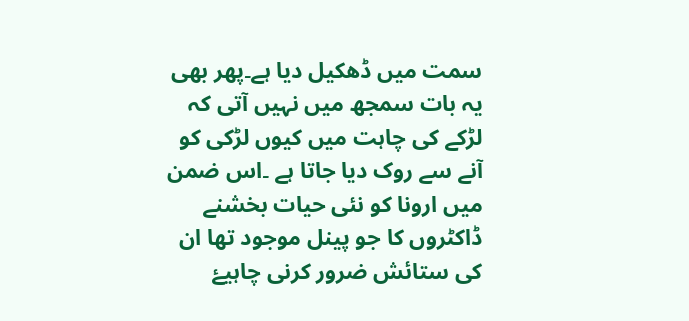سمت میں ڈھکیل دیا ہے۔پھر بھی یہ بات سمجھ میں نہیں آتی کہ لڑکے کی چاہت میں کیوں لڑکی کو آنے سے روک دیا جاتا ہے ۔اس ضمن میں ارونا کو نئی حیات بخشنے ڈاکٹروں کا جو پینل موجود تھا ان کی ستائش ضرور کرنی چاہیۓ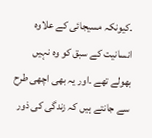۔کیونکہ مسیجائی کے علاوہ انسانیت کے سبق کو وہ نہیں بھولے تھے ۔اور یہ بھی اچھی طرح سے جانتے ہیں کہ زندگی کی ذور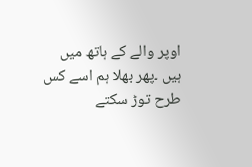اوپر والے کے ہاتھ میں ہیں ۔پھر بھلا ہم اسے کس طرح توڑ سکتے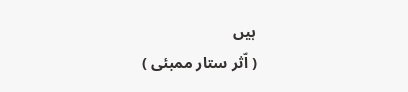ہیں
( اّثر ستار ممبئی )